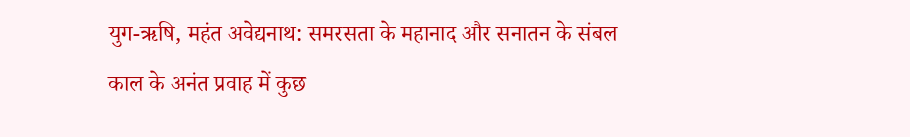युग-ऋषि, महंत अवेद्यनाथ: समरसता के महानाद और सनातन के संबल
काल के अनंत प्रवाह में कुछ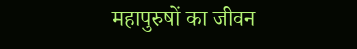महापुरुषों का जीवन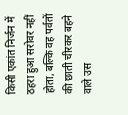किसी एकांत निर्जन में ठहरा हुआ सरोवर नहीं होता, बल्कि वह पर्वतों की छाती चीरकर बहने वाले उस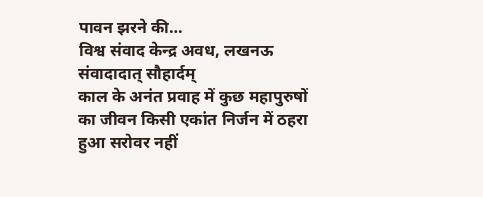पावन झरने की…
विश्व संवाद केन्द्र अवध, लखनऊ
संवादादात् सौहार्दम्
काल के अनंत प्रवाह में कुछ महापुरुषों का जीवन किसी एकांत निर्जन में ठहरा हुआ सरोवर नहीं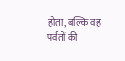होता, बल्कि वह पर्वतों की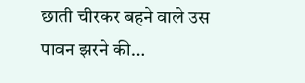छाती चीरकर बहने वाले उस पावन झरने की…